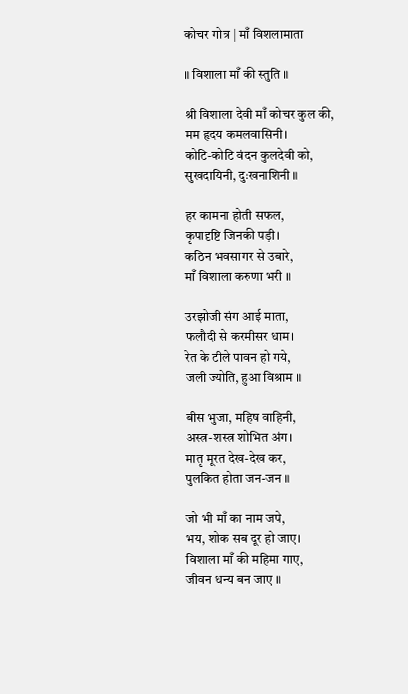कोचर गोत्र | माँ विशलामाता

॥ विशाला माँ की स्तुति ॥

श्री विशाला देवी माँ कोचर कुल की,
मम हृदय कमलवासिनी।
कोटि-कोटि वंदन कुलदेवी को,
सुखदायिनी, दुःखनाशिनी ॥

हर कामना होती सफल,
कृपादृष्टि जिनकी पड़ी।
कठिन भवसागर से उबारे,
माँ विशाला करुणा भरी ॥

उरझोजी संग आई माता,
फलौदी से करमीसर धाम।
रेत के टीले पावन हो गये,
जली ज्योति, हुआ विश्राम ॥

बीस भुजा, महिष वाहिनी,
अस्त्र-शस्त्र शोभित अंग।
मातृ मूरत देख-देख कर,
पुलकित होता जन-जन ॥

जो भी माँ का नाम जपे,
भय, शोक सब दूर हो जाए।
विशाला माँ की महिमा गाए,
जीवन धन्य बन जाए ॥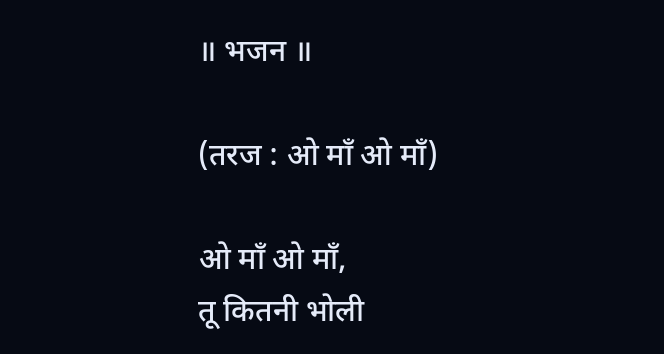॥ भजन ॥

(तरज : ओ माँ ओ माँ)

ओ माँ ओ माँ,
तू कितनी भोली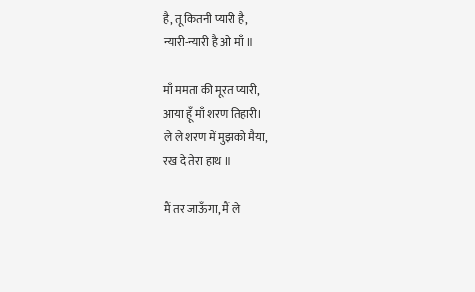है, तू कितनी प्यारी है,
न्यारी-न्यारी है ओ माँ ॥

माँ ममता की मूरत प्यारी,
आया हूँ माँ शरण तिहारी।
ले ले शरण में मुझको मैया,
रख दे तेरा हाथ ॥

मैं तर जाऊँगा, मैं ले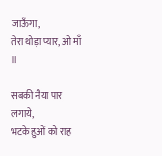जाऊँगा,
तेरा थोड़ा प्यार, ओ माँ ॥

सबकी नैया पार लगाये,
भटके हुओं को राह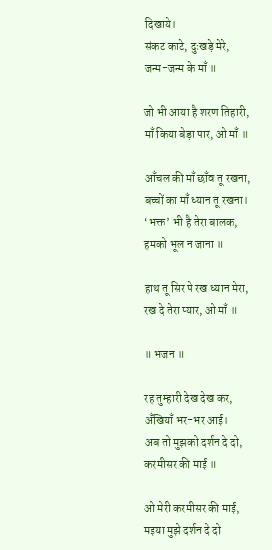दिखाये।
संकट काटे, दुःखड़े मेरे,
जन्म-जन्म के माँ ॥

जो भी आया है शरण तिहारी,
माँ किया बेड़ा पार, ओ माँ ॥

आँचल की माँ छाँव तू रखना,
बच्चों का माँ ध्यान तू रखना।
‘भक्त’ भी है तेरा बालक,
हमको भूल न जाना ॥

हाथ तू सिर पे रख ध्यान मेरा,
रख दे तेरा प्यार, ओ माँ ॥

॥ भजन ॥

रह तुम्हारी देख देख कर,
अँखियाँ भर-भर आई।
अब तो मुझको दर्शन दे दो,
करमीसर की माई ॥

ओ मेरी करमीसर की माई,
मइया मुझे दर्शन दे दो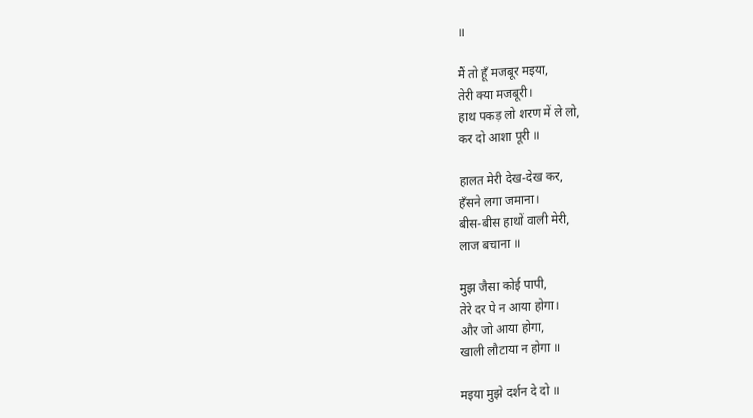॥

मैं तो हूँ मजबूर मइया,
तेरी क्या मजबूरी।
हाथ पकड़ लो शरण में ले लो,
कर दो आशा पूरी ॥

हालत मेरी देख-देख कर,
हँसने लगा जमाना।
बीस-बीस हाथों वाली मेरी,
लाज बचाना ॥

मुझ जैसा कोई पापी,
तेरे दर पे न आया होगा।
और जो आया होगा,
खाली लौटाया न होगा ॥

मइया मुझे दर्शन दे दो ॥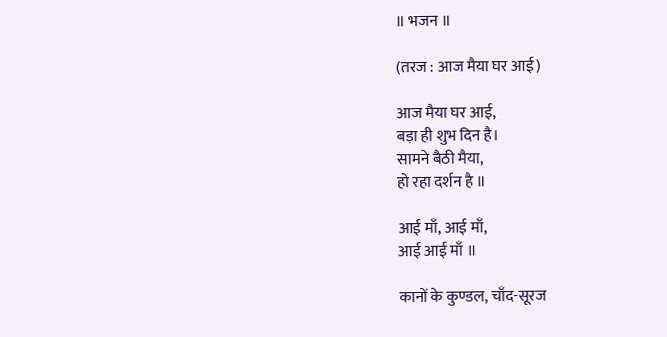॥ भजन ॥

(तरज : आज मैया घर आई)

आज मैया घर आई,
बड़ा ही शुभ दिन है।
सामने बैठी मैया,
हो रहा दर्शन है ॥

आई माँ, आई माँ,
आई आई माँ ॥

कानों के कुण्डल, चाँद-सूरज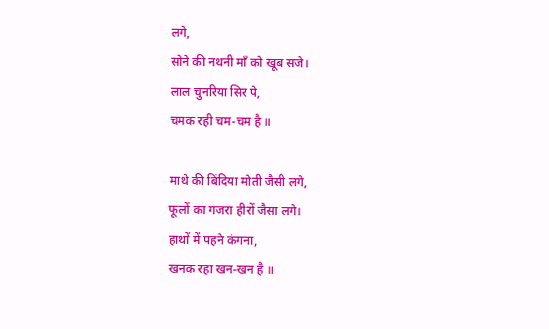लगे,
सोने की नथनी माँ को खूब सजे।
लाल चुनरिया सिर पे,
चमक रही चम-चम है ॥

माथे की बिंदिया मोती जैसी लगे,
फूलों का गजरा हीरों जैसा लगे।
हाथों में पहने कंगना,
खनक रहा खन-खन है ॥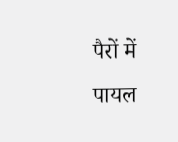पैरों में पायल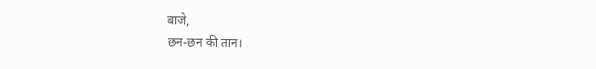बाजे,
छन-छन की तान।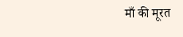माँ की मूरत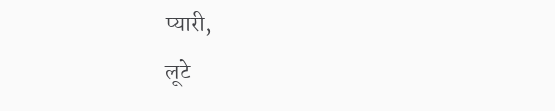प्यारी,
लूटे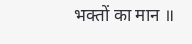भक्तों का मान ॥